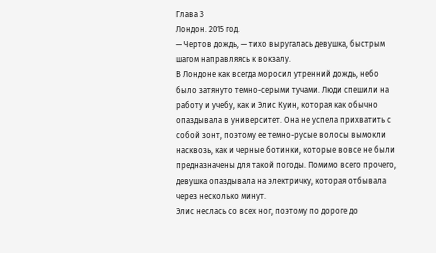Глава 3
Лондон. 2015 год.
— Чертов дождь, — тихо выругалась девушка, быстрым шагом направляясь к вокзалу.
В Лондоне как всегда моросил утренний дождь, небо было затянуто темно-серыми тучами. Люди спешили на работу и учебу, как и Элис Куин, которая как обычно опаздывала в университет. Она не успела прихватить с собой зонт, поэтому ее темно-русые волосы вымокли насквозь, как и черные ботинки, которые вовсе не были предназначены для такой погоды. Помимо всего прочего, девушка опаздывала на электричку, которая отбывала через несколько минут.
Элис неслась со всех ног, поэтому по дороге до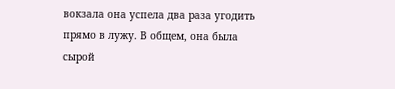вокзала она успела два раза угодить прямо в лужу. В общем, она была сырой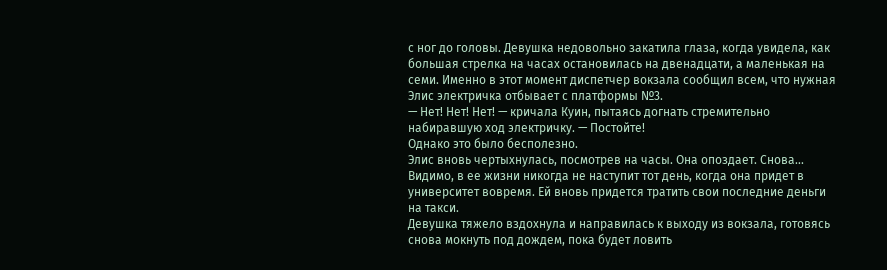с ног до головы. Девушка недовольно закатила глаза, когда увидела, как большая стрелка на часах остановилась на двенадцати, а маленькая на семи. Именно в этот момент диспетчер вокзала сообщил всем, что нужная Элис электричка отбывает с платформы №3.
— Нет! Нет! Нет! — кричала Куин, пытаясь догнать стремительно набиравшую ход электричку. — Постойте!
Однако это было бесполезно.
Элис вновь чертыхнулась, посмотрев на часы. Она опоздает. Снова... Видимо, в ее жизни никогда не наступит тот день, когда она придет в университет вовремя. Ей вновь придется тратить свои последние деньги на такси.
Девушка тяжело вздохнула и направилась к выходу из вокзала, готовясь снова мокнуть под дождем, пока будет ловить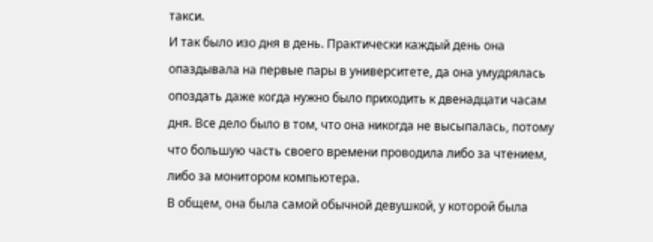такси.
И так было изо дня в день. Практически каждый день она опаздывала на первые пары в университете, да она умудрялась опоздать даже когда нужно было приходить к двенадцати часам дня. Все дело было в том, что она никогда не высыпалась, потому что большую часть своего времени проводила либо за чтением, либо за монитором компьютера.
В общем, она была самой обычной девушкой, у которой была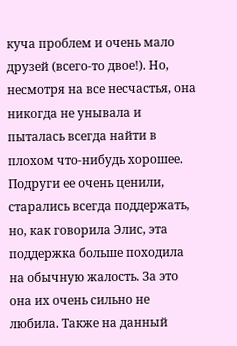куча проблем и очень мало друзей (всего-то двое!). Но, несмотря на все несчастья, она никогда не унывала и пыталась всегда найти в плохом что-нибудь хорошее. Подруги ее очень ценили, старались всегда поддержать, но, как говорила Элис, эта поддержка больше походила на обычную жалость. За это она их очень сильно не любила. Также на данный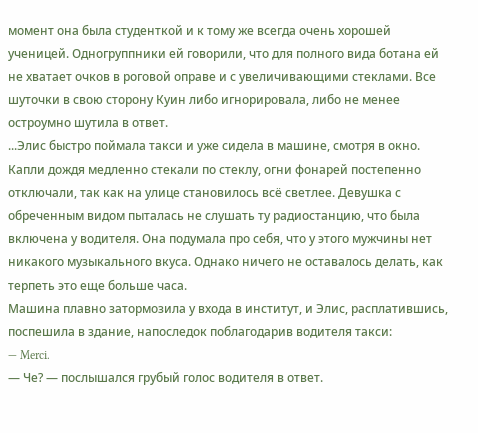момент она была студенткой и к тому же всегда очень хорошей ученицей. Одногруппники ей говорили, что для полного вида ботана ей не хватает очков в роговой оправе и с увеличивающими стеклами. Все шуточки в свою сторону Куин либо игнорировала, либо не менее остроумно шутила в ответ.
...Элис быстро поймала такси и уже сидела в машине, смотря в окно. Капли дождя медленно стекали по стеклу, огни фонарей постепенно отключали, так как на улице становилось всё светлее. Девушка с обреченным видом пыталась не слушать ту радиостанцию, что была включена у водителя. Она подумала про себя, что у этого мужчины нет никакого музыкального вкуса. Однако ничего не оставалось делать, как терпеть это еще больше часа.
Машина плавно затормозила у входа в институт, и Элис, расплатившись, поспешила в здание, напоследок поблагодарив водителя такси:
— Merci.
— Че? — послышался грубый голос водителя в ответ.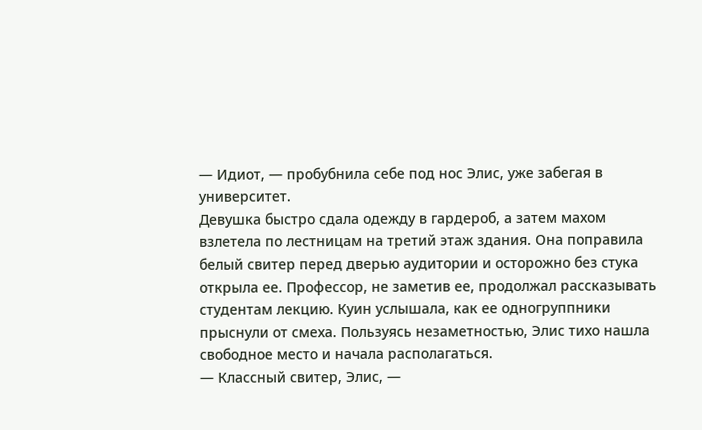— Идиот, — пробубнила себе под нос Элис, уже забегая в университет.
Девушка быстро сдала одежду в гардероб, а затем махом взлетела по лестницам на третий этаж здания. Она поправила белый свитер перед дверью аудитории и осторожно без стука открыла ее. Профессор, не заметив ее, продолжал рассказывать студентам лекцию. Куин услышала, как ее одногруппники прыснули от смеха. Пользуясь незаметностью, Элис тихо нашла свободное место и начала располагаться.
— Классный свитер, Элис, —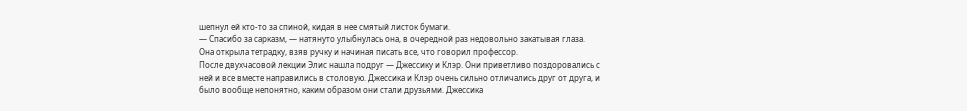шепнул ей кто-то за спиной, кидая в нее смятый листок бумаги.
— Спасибо за сарказм, — натянуто улыбнулась она, в очередной раз недовольно закатывая глаза.
Она открыла тетрадку, взяв ручку и начиная писать все, что говорил профессор.
После двухчасовой лекции Элис нашла подруг — Джессику и Клэр. Они приветливо поздоровались с ней и все вместе направились в столовую. Джессика и Клэр очень сильно отличались друг от друга, и было вообще непонятно, каким образом они стали друзьями. Джессика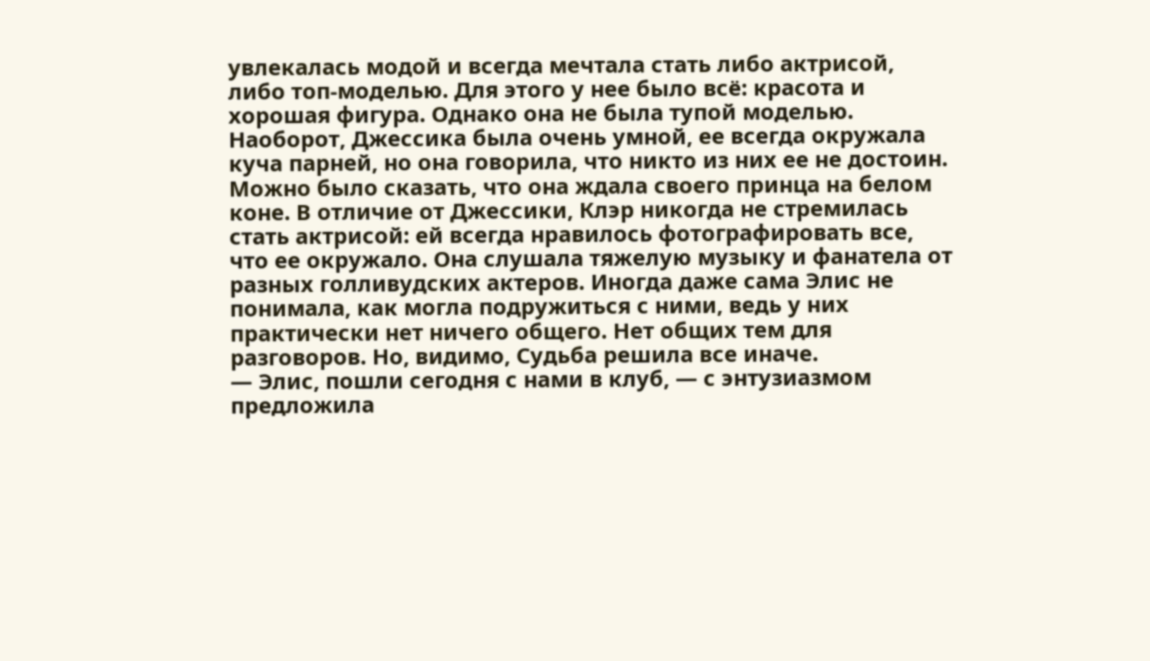увлекалась модой и всегда мечтала стать либо актрисой, либо топ-моделью. Для этого у нее было всё: красота и хорошая фигура. Однако она не была тупой моделью. Наоборот, Джессика была очень умной, ее всегда окружала куча парней, но она говорила, что никто из них ее не достоин. Можно было сказать, что она ждала своего принца на белом коне. В отличие от Джессики, Клэр никогда не стремилась стать актрисой: ей всегда нравилось фотографировать все, что ее окружало. Она слушала тяжелую музыку и фанатела от разных голливудских актеров. Иногда даже сама Элис не понимала, как могла подружиться с ними, ведь у них практически нет ничего общего. Нет общих тем для разговоров. Но, видимо, Судьба решила все иначе.
— Элис, пошли сегодня с нами в клуб, — с энтузиазмом предложила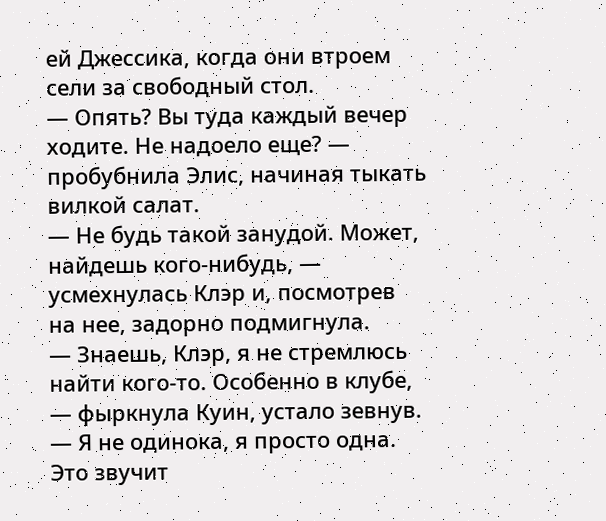ей Джессика, когда они втроем сели за свободный стол.
— Опять? Вы туда каждый вечер ходите. Не надоело еще? — пробубнила Элис, начиная тыкать вилкой салат.
— Не будь такой занудой. Может, найдешь кого-нибудь, — усмехнулась Клэр и, посмотрев на нее, задорно подмигнула.
— Знаешь, Клэр, я не стремлюсь найти кого-то. Особенно в клубе, — фыркнула Куин, устало зевнув. — Я не одинока, я просто одна. Это звучит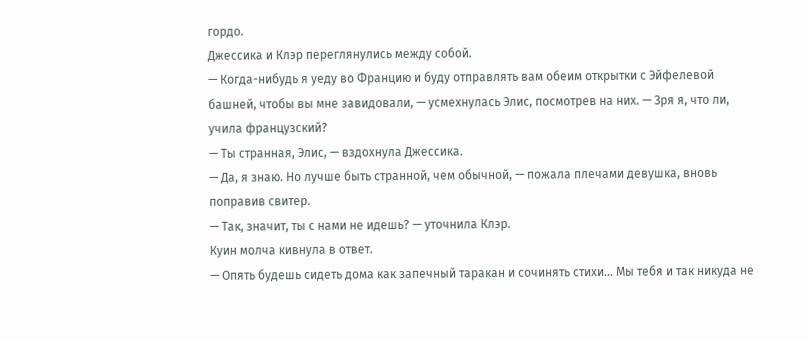гордо.
Джессика и Клэр переглянулись между собой.
— Когда-нибудь я уеду во Францию и буду отправлять вам обеим открытки с Эйфелевой башней, чтобы вы мне завидовали, — усмехнулась Элис, посмотрев на них. — Зря я, что ли, учила французский?
— Ты странная, Элис, — вздохнула Джессика.
— Да, я знаю. Но лучше быть странной, чем обычной, — пожала плечами девушка, вновь поправив свитер.
— Так, значит, ты с нами не идешь? — уточнила Клэр.
Куин молча кивнула в ответ.
— Опять будешь сидеть дома как запечный таракан и сочинять стихи... Мы тебя и так никуда не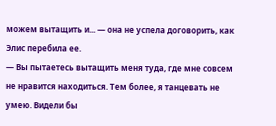можем вытащить и... — она не успела договорить, как Элис перебила ее.
— Вы пытаетесь вытащить меня туда, где мне совсем не нравится находиться. Тем более, я танцевать не умею. Видели бы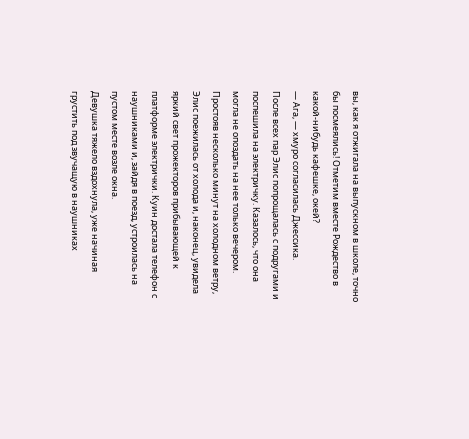вы, как я отжигала на выпускном в школе, точно бы посмеялись! Отметим вместе Рождество в какой-нибудь кафешке, окей?
— Ага, — хмуро согласилась Джессика.
После всех пар Элис попрощалась с подругами и поспешила на электричку. Казалось, что она могла не опоздать на нее только вечером. Простояв несколько минут на холодном ветру, Элис поежилась от холода и, наконец, увидела яркий свет прожекторов прибывающей к платформе электрички. Куин достала телефон с наушниками и, зайдя в поезд, устроилась на пустом месте возле окна.
Девушка тяжело вздохнула, уже начиная грустить под звучащую в наушниках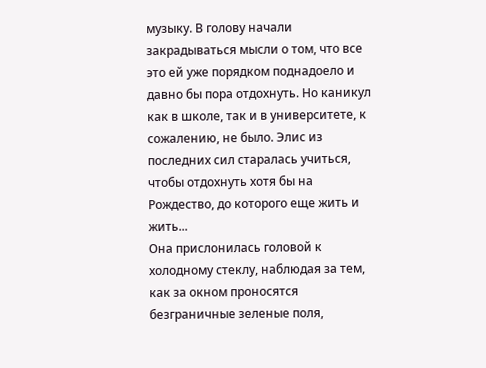музыку. В голову начали закрадываться мысли о том, что все это ей уже порядком поднадоело и давно бы пора отдохнуть. Но каникул как в школе, так и в университете, к сожалению, не было. Элис из последних сил старалась учиться, чтобы отдохнуть хотя бы на Рождество, до которого еще жить и жить...
Она прислонилась головой к холодному стеклу, наблюдая за тем, как за окном проносятся безграничные зеленые поля,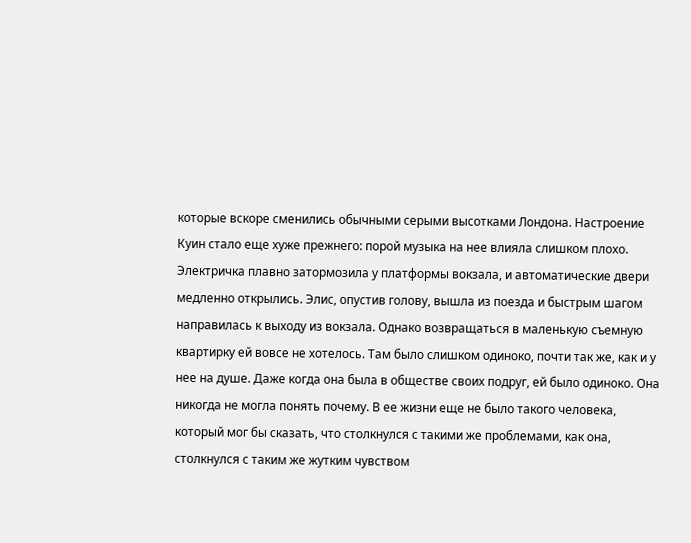которые вскоре сменились обычными серыми высотками Лондона. Настроение Куин стало еще хуже прежнего: порой музыка на нее влияла слишком плохо.
Электричка плавно затормозила у платформы вокзала, и автоматические двери медленно открылись. Элис, опустив голову, вышла из поезда и быстрым шагом направилась к выходу из вокзала. Однако возвращаться в маленькую съемную квартирку ей вовсе не хотелось. Там было слишком одиноко, почти так же, как и у нее на душе. Даже когда она была в обществе своих подруг, ей было одиноко. Она никогда не могла понять почему. В ее жизни еще не было такого человека, который мог бы сказать, что столкнулся с такими же проблемами, как она, столкнулся с таким же жутким чувством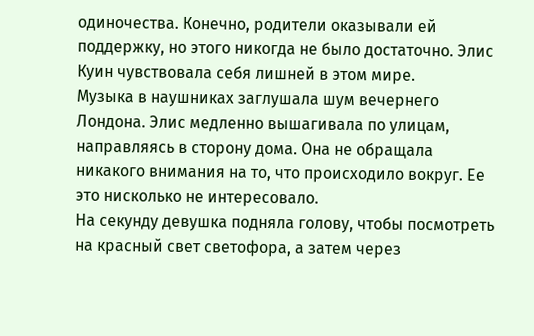одиночества. Конечно, родители оказывали ей поддержку, но этого никогда не было достаточно. Элис Куин чувствовала себя лишней в этом мире.
Музыка в наушниках заглушала шум вечернего Лондона. Элис медленно вышагивала по улицам, направляясь в сторону дома. Она не обращала никакого внимания на то, что происходило вокруг. Ее это нисколько не интересовало.
На секунду девушка подняла голову, чтобы посмотреть на красный свет светофора, а затем через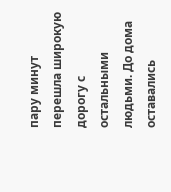пару минут перешла широкую дорогу с остальными людьми. До дома оставались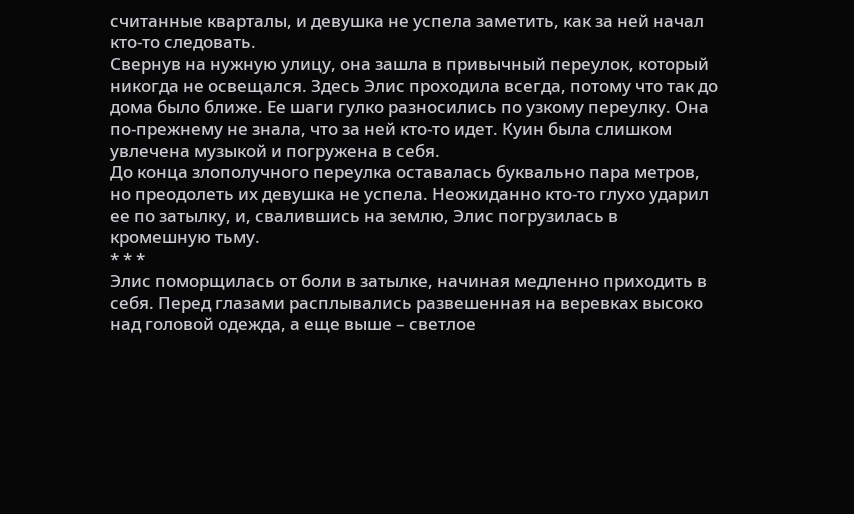считанные кварталы, и девушка не успела заметить, как за ней начал кто-то следовать.
Свернув на нужную улицу, она зашла в привычный переулок, который никогда не освещался. Здесь Элис проходила всегда, потому что так до дома было ближе. Ее шаги гулко разносились по узкому переулку. Она по-прежнему не знала, что за ней кто-то идет. Куин была слишком увлечена музыкой и погружена в себя.
До конца злополучного переулка оставалась буквально пара метров, но преодолеть их девушка не успела. Неожиданно кто-то глухо ударил ее по затылку, и, свалившись на землю, Элис погрузилась в кромешную тьму.
* * *
Элис поморщилась от боли в затылке, начиная медленно приходить в себя. Перед глазами расплывались развешенная на веревках высоко над головой одежда, а еще выше – светлое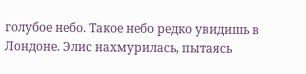голубое небо. Такое небо редко увидишь в Лондоне. Элис нахмурилась, пытаясь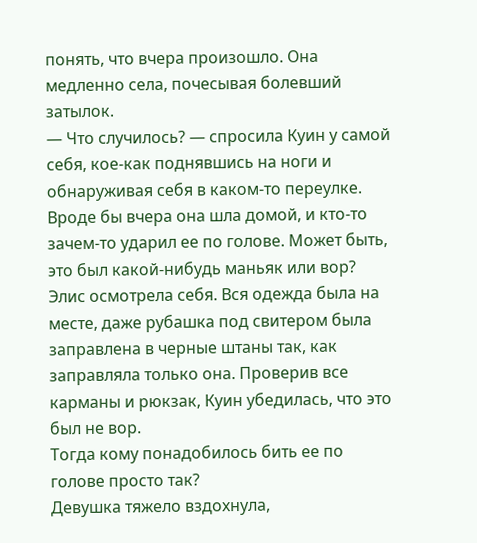понять, что вчера произошло. Она медленно села, почесывая болевший затылок.
— Что случилось? — спросила Куин у самой себя, кое-как поднявшись на ноги и обнаруживая себя в каком-то переулке.
Вроде бы вчера она шла домой, и кто-то зачем-то ударил ее по голове. Может быть, это был какой-нибудь маньяк или вор? Элис осмотрела себя. Вся одежда была на месте, даже рубашка под свитером была заправлена в черные штаны так, как заправляла только она. Проверив все карманы и рюкзак, Куин убедилась, что это был не вор.
Тогда кому понадобилось бить ее по голове просто так?
Девушка тяжело вздохнула,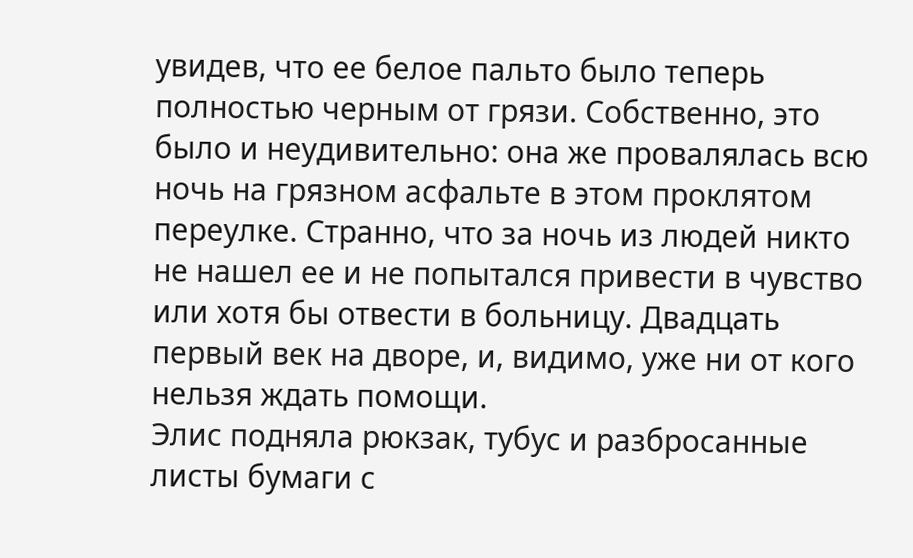увидев, что ее белое пальто было теперь полностью черным от грязи. Собственно, это было и неудивительно: она же провалялась всю ночь на грязном асфальте в этом проклятом переулке. Странно, что за ночь из людей никто не нашел ее и не попытался привести в чувство или хотя бы отвести в больницу. Двадцать первый век на дворе, и, видимо, уже ни от кого нельзя ждать помощи.
Элис подняла рюкзак, тубус и разбросанные листы бумаги с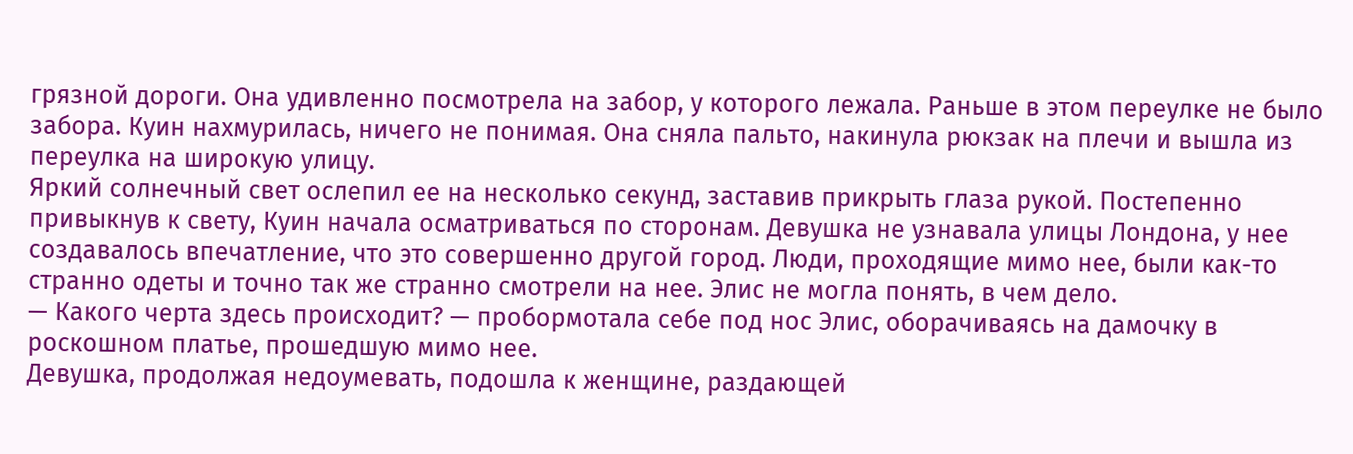грязной дороги. Она удивленно посмотрела на забор, у которого лежала. Раньше в этом переулке не было забора. Куин нахмурилась, ничего не понимая. Она сняла пальто, накинула рюкзак на плечи и вышла из переулка на широкую улицу.
Яркий солнечный свет ослепил ее на несколько секунд, заставив прикрыть глаза рукой. Постепенно привыкнув к свету, Куин начала осматриваться по сторонам. Девушка не узнавала улицы Лондона, у нее создавалось впечатление, что это совершенно другой город. Люди, проходящие мимо нее, были как-то странно одеты и точно так же странно смотрели на нее. Элис не могла понять, в чем дело.
— Какого черта здесь происходит? — пробормотала себе под нос Элис, оборачиваясь на дамочку в роскошном платье, прошедшую мимо нее.
Девушка, продолжая недоумевать, подошла к женщине, раздающей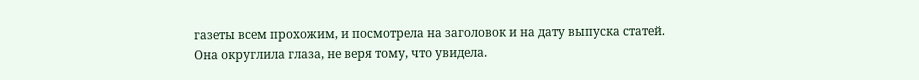газеты всем прохожим, и посмотрела на заголовок и на дату выпуска статей. Она округлила глаза, не веря тому, что увидела.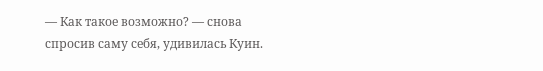— Как такое возможно? — снова спросив саму себя, удивилась Куин.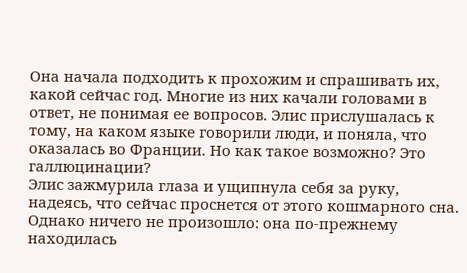Она начала подходить к прохожим и спрашивать их, какой сейчас год. Многие из них качали головами в ответ, не понимая ее вопросов. Элис прислушалась к тому, на каком языке говорили люди, и поняла, что оказалась во Франции. Но как такое возможно? Это галлюцинации?
Элис зажмурила глаза и ущипнула себя за руку, надеясь, что сейчас проснется от этого кошмарного сна. Однако ничего не произошло: она по-прежнему находилась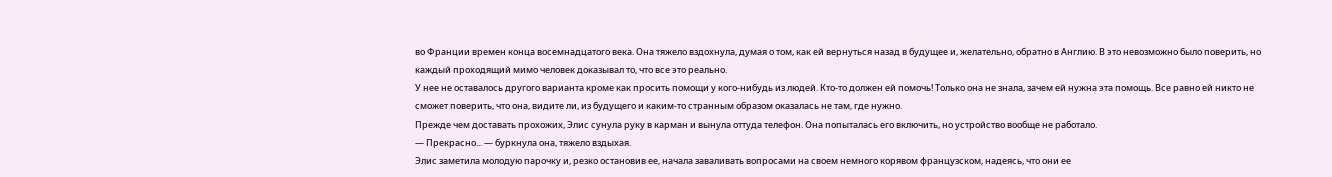во Франции времен конца восемнадцатого века. Она тяжело вздохнула, думая о том, как ей вернуться назад в будущее и, желательно, обратно в Англию. В это невозможно было поверить, но каждый проходящий мимо человек доказывал то, что все это реально.
У нее не оставалось другого варианта кроме как просить помощи у кого-нибудь из людей. Кто-то должен ей помочь! Только она не знала, зачем ей нужна эта помощь. Все равно ей никто не сможет поверить, что она, видите ли, из будущего и каким-то странным образом оказалась не там, где нужно.
Прежде чем доставать прохожих, Элис сунула руку в карман и вынула оттуда телефон. Она попыталась его включить, но устройство вообще не работало.
— Прекрасно... — буркнула она, тяжело вздыхая.
Элис заметила молодую парочку и, резко остановив ее, начала заваливать вопросами на своем немного корявом французском, надеясь, что они ее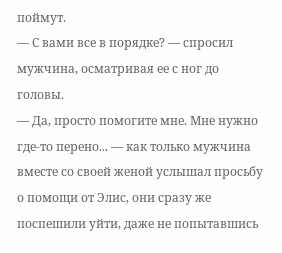поймут.
— С вами все в порядке? — спросил мужчина, осматривая ее с ног до головы.
— Да, просто помогите мне. Мне нужно где-то перено... — как только мужчина вместе со своей женой услышал просьбу о помощи от Элис, они сразу же поспешили уйти, даже не попытавшись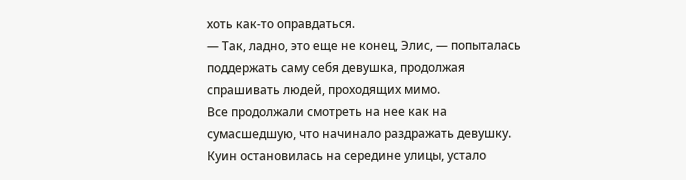хоть как-то оправдаться.
— Так, ладно, это еще не конец, Элис, — попыталась поддержать саму себя девушка, продолжая спрашивать людей, проходящих мимо.
Все продолжали смотреть на нее как на сумасшедшую, что начинало раздражать девушку.
Куин остановилась на середине улицы, устало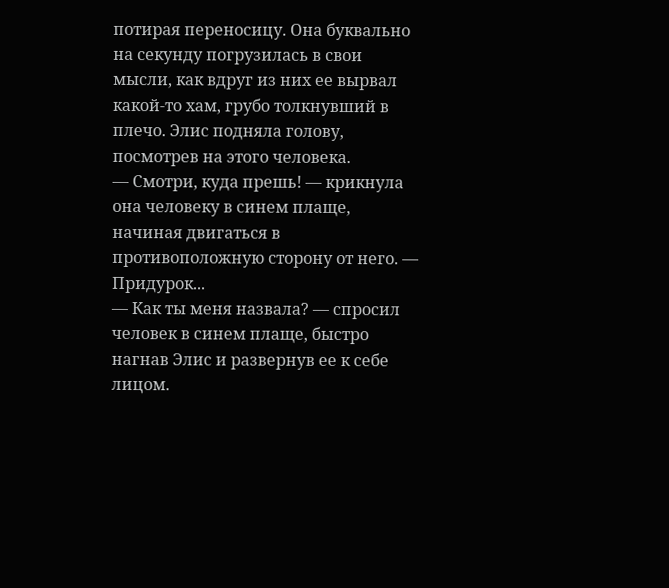потирая переносицу. Она буквально на секунду погрузилась в свои мысли, как вдруг из них ее вырвал какой-то хам, грубо толкнувший в плечо. Элис подняла голову, посмотрев на этого человека.
— Смотри, куда прешь! — крикнула она человеку в синем плаще, начиная двигаться в противоположную сторону от него. — Придурок...
— Как ты меня назвала? — спросил человек в синем плаще, быстро нагнав Элис и развернув ее к себе лицом.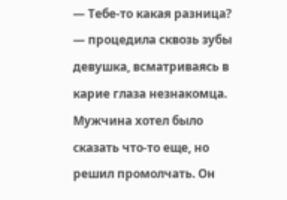— Тебе-то какая разница? — процедила сквозь зубы девушка, всматриваясь в карие глаза незнакомца.
Мужчина хотел было сказать что-то еще, но решил промолчать. Он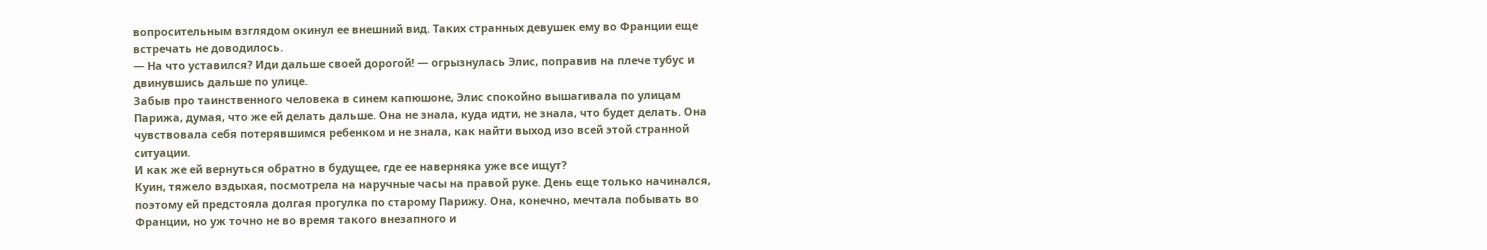вопросительным взглядом окинул ее внешний вид. Таких странных девушек ему во Франции еще встречать не доводилось.
— На что уставился? Иди дальше своей дорогой! — огрызнулась Элис, поправив на плече тубус и двинувшись дальше по улице.
Забыв про таинственного человека в синем капюшоне, Элис спокойно вышагивала по улицам Парижа, думая, что же ей делать дальше. Она не знала, куда идти, не знала, что будет делать. Она чувствовала себя потерявшимся ребенком и не знала, как найти выход изо всей этой странной ситуации.
И как же ей вернуться обратно в будущее, где ее наверняка уже все ищут?
Куин, тяжело вздыхая, посмотрела на наручные часы на правой руке. День еще только начинался, поэтому ей предстояла долгая прогулка по старому Парижу. Она, конечно, мечтала побывать во Франции, но уж точно не во время такого внезапного и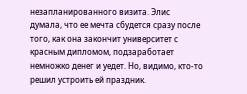незапланированного визита. Элис думала, что ее мечта сбудется сразу после того, как она закончит университет с красным дипломом, подзаработает немножко денег и уедет. Но, видимо, кто-то решил устроить ей праздник.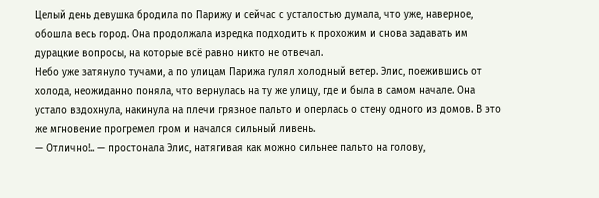Целый день девушка бродила по Парижу и сейчас с усталостью думала, что уже, наверное, обошла весь город. Она продолжала изредка подходить к прохожим и снова задавать им дурацкие вопросы, на которые всё равно никто не отвечал.
Небо уже затянуло тучами, а по улицам Парижа гулял холодный ветер. Элис, поежившись от холода, неожиданно поняла, что вернулась на ту же улицу, где и была в самом начале. Она устало вздохнула, накинула на плечи грязное пальто и оперлась о стену одного из домов. В это же мгновение прогремел гром и начался сильный ливень.
— Отлично!.. — простонала Элис, натягивая как можно сильнее пальто на голову,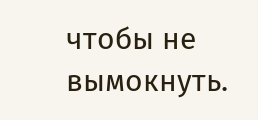чтобы не вымокнуть.